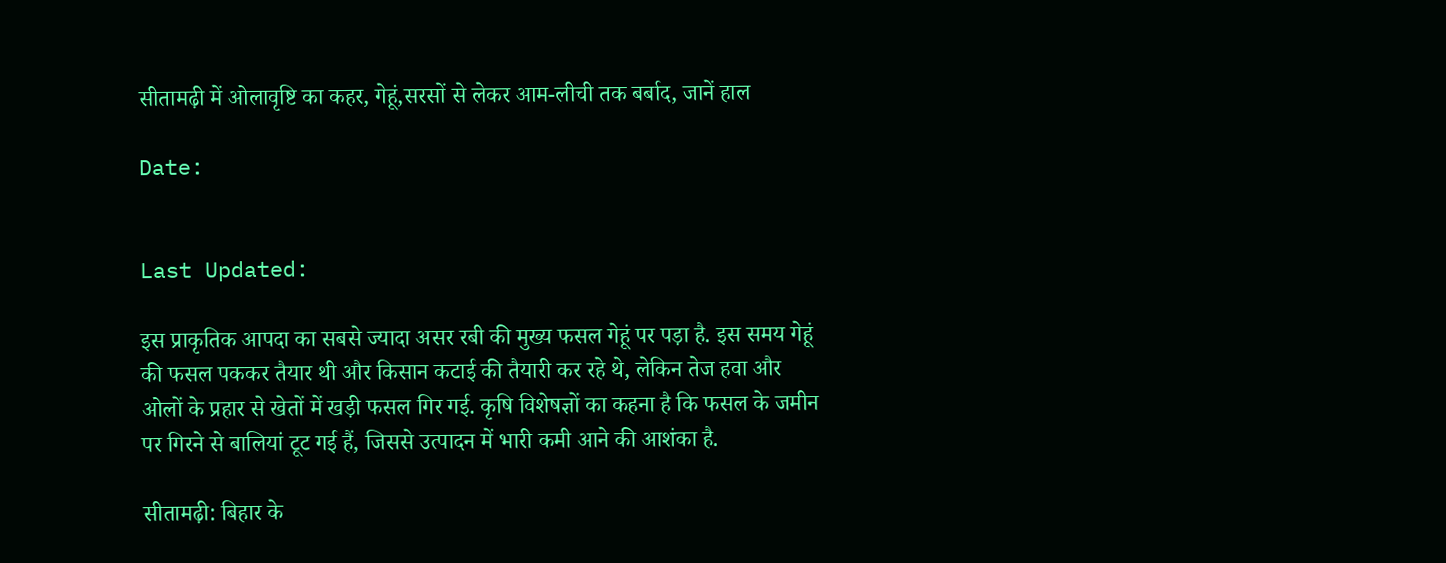सीतामढ़ी में ओलावृष्टि का कहर, गेहूं,सरसों से लेकर आम-लीची तक बर्बाद, जानें हाल

Date:


Last Updated:

इस प्राकृतिक आपदा का सबसे ज्यादा असर रबी की मुख्य फसल गेहूं पर पड़ा है. इस समय गेहूं की फसल पककर तैयार थी और किसान कटाई की तैयारी कर रहे थे, लेकिन तेज हवा और ओलों के प्रहार से खेतों में खड़ी फसल गिर गई. कृषि विशेषज्ञों का कहना है कि फसल के जमीन पर गिरने से बालियां टूट गई हैं, जिससे उत्पादन में भारी कमी आने की आशंका है.

सीतामढ़ी: बिहार के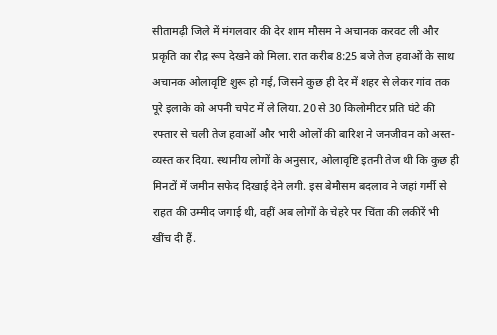सीतामढ़ी जिले में मंगलवार की देर शाम मौसम ने अचानक करवट ली और प्रकृति का रौद्र रूप देखने को मिला. रात करीब 8:25 बजे तेज हवाओं के साथ अचानक ओलावृष्टि शुरू हो गई, जिसने कुछ ही देर में शहर से लेकर गांव तक पूरे इलाके को अपनी चपेट में ले लिया. 20 से 30 किलोमीटर प्रति घंटे की रफ्तार से चली तेज हवाओं और भारी ओलों की बारिश ने जनजीवन को अस्त-व्यस्त कर दिया. स्थानीय लोगों के अनुसार, ओलावृष्टि इतनी तेज थी कि कुछ ही मिनटों में जमीन सफेद दिखाई देने लगी. इस बेमौसम बदलाव ने जहां गर्मी से राहत की उम्मीद जगाई थी, वहीं अब लोगों के चेहरे पर चिंता की लकीरें भी खींच दी हैं.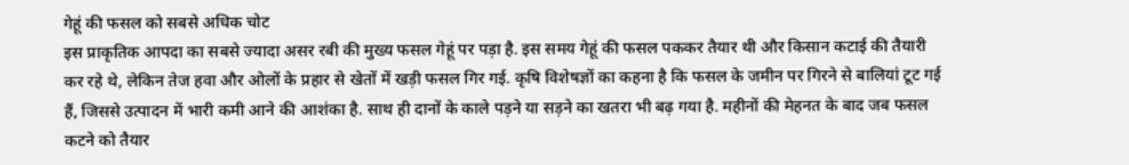गेहूं की फसल को सबसे अधिक चोट
इस प्राकृतिक आपदा का सबसे ज्यादा असर रबी की मुख्य फसल गेहूं पर पड़ा है. इस समय गेहूं की फसल पककर तैयार थी और किसान कटाई की तैयारी कर रहे थे, लेकिन तेज हवा और ओलों के प्रहार से खेतों में खड़ी फसल गिर गई. कृषि विशेषज्ञों का कहना है कि फसल के जमीन पर गिरने से बालियां टूट गई हैं, जिससे उत्पादन में भारी कमी आने की आशंका है. साथ ही दानों के काले पड़ने या सड़ने का खतरा भी बढ़ गया है. महीनों की मेहनत के बाद जब फसल कटने को तैयार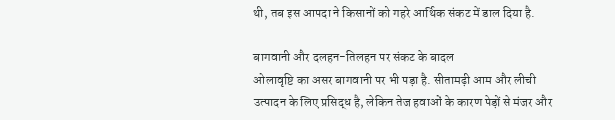थी, तब इस आपदा ने किसानों को गहरे आर्थिक संकट में डाल दिया है.

बागवानी और दलहन-तिलहन पर संकट के बादल
ओलावृष्टि का असर बागवानी पर भी पड़ा है. सीतामढ़ी आम और लीची उत्पादन के लिए प्रसिद्ध है, लेकिन तेज हवाओं के कारण पेड़ों से मंजर और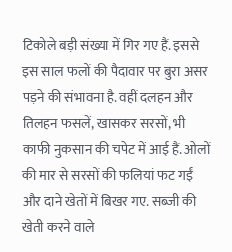टिकोले बड़ी संख्या में गिर गए हैं. इससे इस साल फलों की पैदावार पर बुरा असर पड़ने की संभावना है. वहीं दलहन और तिलहन फसलें, खासकर सरसों, भी काफी नुकसान की चपेट में आई हैं. ओलों की मार से सरसों की फलियां फट गईं और दाने खेतों में बिखर गए. सब्जी की खेती करने वाले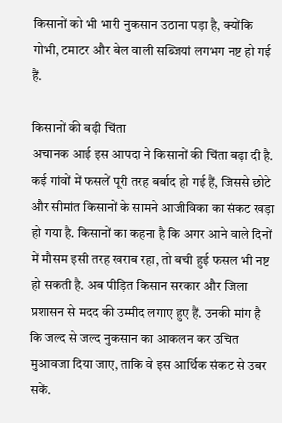किसानों को भी भारी नुकसान उठाना पड़ा है, क्योंकि गोभी, टमाटर और बेल वाली सब्जियां लगभग नष्ट हो गई हैं.

किसानों की बढ़ी चिंता
अचानक आई इस आपदा ने किसानों की चिंता बढ़ा दी है. कई गांवों में फसलें पूरी तरह बर्बाद हो गई हैं, जिससे छोटे और सीमांत किसानों के सामने आजीविका का संकट खड़ा हो गया है. किसानों का कहना है कि अगर आने वाले दिनों में मौसम इसी तरह खराब रहा, तो बची हुई फसल भी नष्ट हो सकती है. अब पीड़ित किसान सरकार और जिला प्रशासन से मदद की उम्मीद लगाए हुए हैं. उनकी मांग है कि जल्द से जल्द नुकसान का आकलन कर उचित मुआवजा दिया जाए, ताकि वे इस आर्थिक संकट से उबर सकें.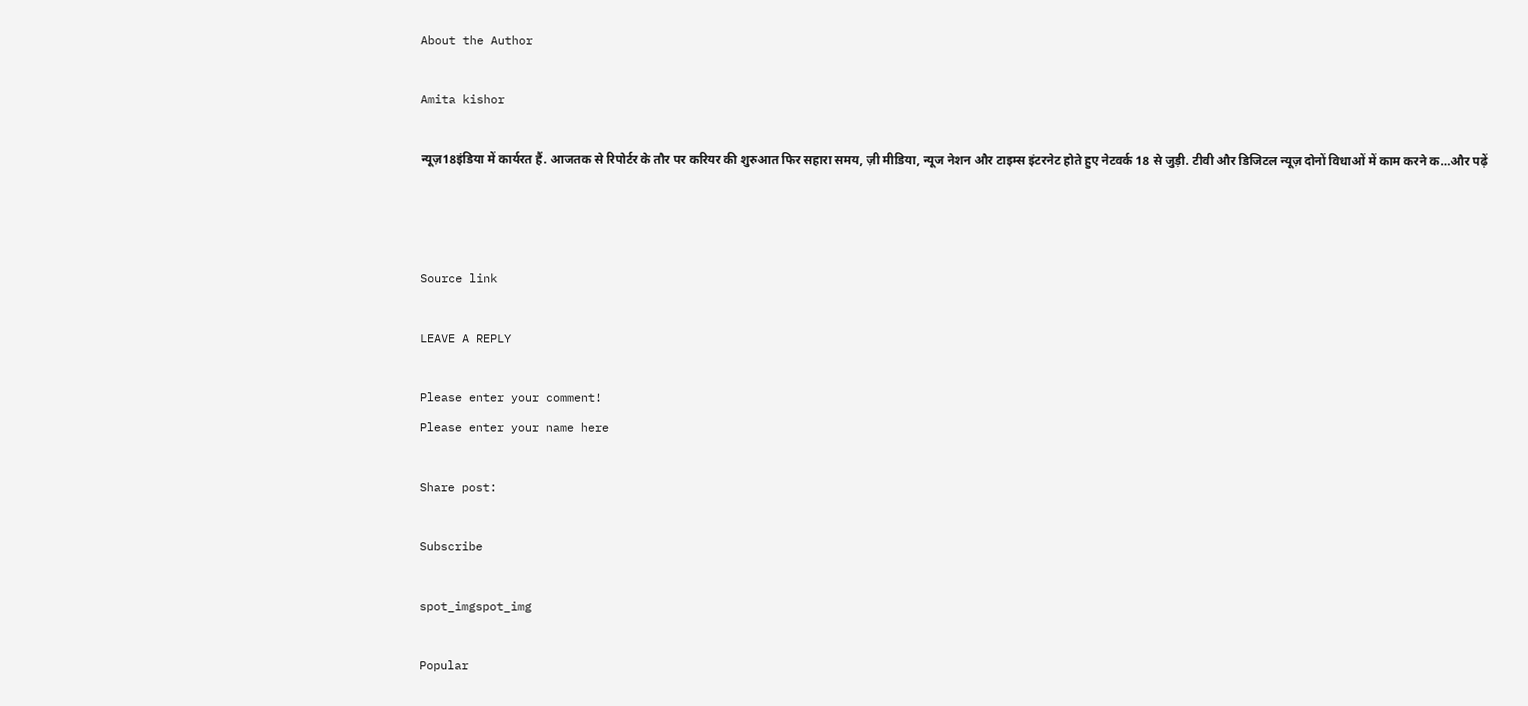About the Author

Amita kishor

न्यूज़18इंडिया में कार्यरत हैं. आजतक से रिपोर्टर के तौर पर करियर की शुरुआत फिर सहारा समय, ज़ी मीडिया, न्यूज नेशन और टाइम्स इंटरनेट होते हुए नेटवर्क 18 से जुड़ी. टीवी और डिजिटल न्यूज़ दोनों विधाओं में काम करने क…और पढ़ें



Source link

LEAVE A REPLY

Please enter your comment!
Please enter your name here

Share post:

Subscribe

spot_imgspot_img

Popular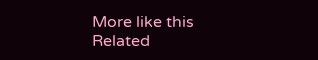More like this
Related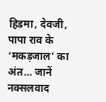हिडमा, देवजी, पापा राव के ‘मकड़जाल’ का अंत… जानें नक्सलवाद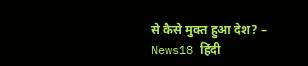से कैसे मुक्त हुआ देश? – News18 हिंदी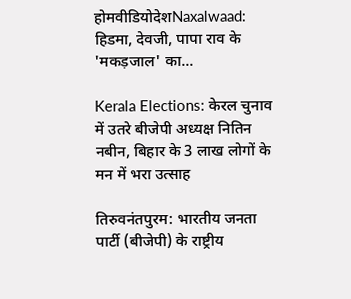होमवीडियोदेशNaxalwaad: हिडमा, देवजी, पापा राव के 'मकड़जाल' का...

Kerala Elections: केरल चुनाव में उतरे बीजेपी अध्यक्ष नितिन नबीन, बिहार के 3 लाख लोगों के मन में भरा उत्साह

तिरुवनंतपुरम: भारतीय जनता पार्टी (बीजेपी) के राष्ट्रीय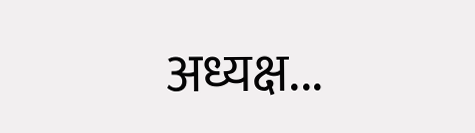अध्यक्ष...